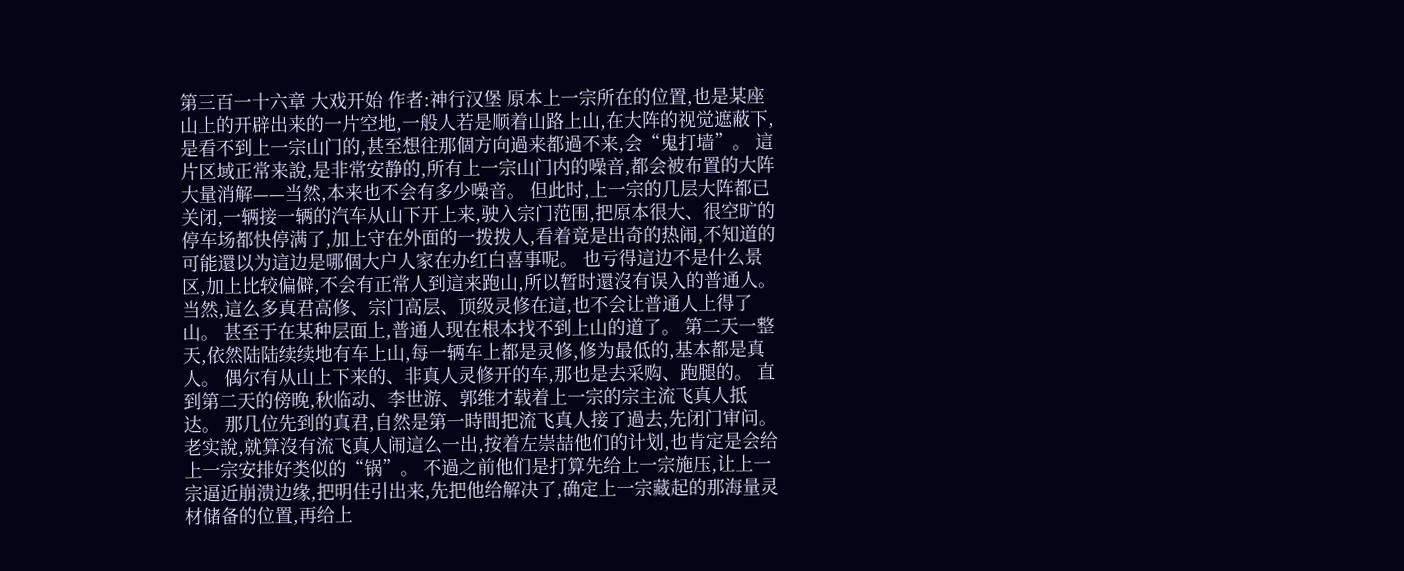第三百一十六章 大戏开始 作者:神行汉堡 原本上一宗所在的位置,也是某座山上的开辟出来的一片空地,一般人若是顺着山路上山,在大阵的视觉遮蔽下,是看不到上一宗山门的,甚至想往那個方向過来都過不来,会“鬼打墙”。 這片区域正常来說,是非常安静的,所有上一宗山门内的噪音,都会被布置的大阵大量消解——当然,本来也不会有多少噪音。 但此时,上一宗的几层大阵都已关闭,一辆接一辆的汽车从山下开上来,驶入宗门范围,把原本很大、很空旷的停车场都快停满了,加上守在外面的一拨拨人,看着竟是出奇的热闹,不知道的可能還以为這边是哪個大户人家在办红白喜事呢。 也亏得這边不是什么景区,加上比较偏僻,不会有正常人到這来跑山,所以暂时還沒有误入的普通人。 当然,這么多真君高修、宗门高层、顶级灵修在這,也不会让普通人上得了山。 甚至于在某种层面上,普通人现在根本找不到上山的道了。 第二天一整天,依然陆陆续续地有车上山,每一辆车上都是灵修,修为最低的,基本都是真人。 偶尔有从山上下来的、非真人灵修开的车,那也是去采购、跑腿的。 直到第二天的傍晚,秋临动、李世游、郭维才载着上一宗的宗主流飞真人抵达。 那几位先到的真君,自然是第一時間把流飞真人接了過去,先闭门审问。 老实說,就算沒有流飞真人闹這么一出,按着左崇喆他们的计划,也肯定是会给上一宗安排好类似的“锅”。 不過之前他们是打算先给上一宗施压,让上一宗逼近崩溃边缘,把明佳引出来,先把他给解决了,确定上一宗藏起的那海量灵材储备的位置,再给上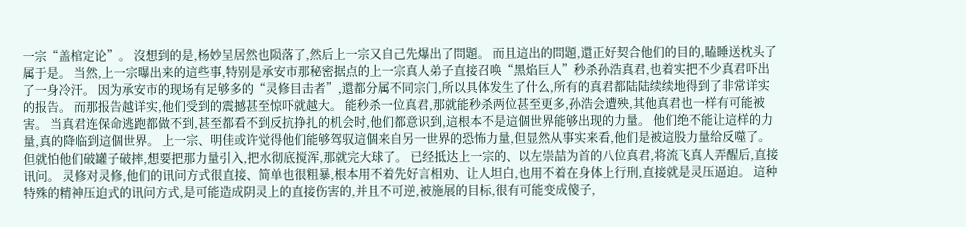一宗“盖棺定论”。 沒想到的是,杨妙呈居然也陨落了,然后上一宗又自己先爆出了問題。 而且這出的問題,還正好契合他们的目的,瞌睡送枕头了属于是。 当然,上一宗曝出来的這些事,特别是承安市那秘密据点的上一宗真人弟子直接召唤“黑焰巨人”秒杀孙浩真君,也着实把不少真君吓出了一身冷汗。 因为承安市的现场有足够多的“灵修目击者”,還都分属不同宗门,所以具体发生了什么,所有的真君都陆陆续续地得到了非常详实的报告。 而那报告越详实,他们受到的震撼甚至惊吓就越大。 能秒杀一位真君,那就能秒杀两位甚至更多,孙浩会遭殃,其他真君也一样有可能被害。 当真君连保命逃跑都做不到,甚至都看不到反抗挣扎的机会时,他们都意识到,這根本不是這個世界能够出现的力量。 他们绝不能让這样的力量,真的降临到這個世界。 上一宗、明佳或许觉得他们能够驾驭這個来自另一世界的恐怖力量,但显然从事实来看,他们是被這股力量给反噬了。 但就怕他们破罐子破摔,想要把那力量引入,把水彻底搅浑,那就完大球了。 已经抵达上一宗的、以左崇喆为首的八位真君,将流飞真人弄醒后,直接讯问。 灵修对灵修,他们的讯问方式很直接、简单也很粗暴,根本用不着先好言相劝、让人坦白,也用不着在身体上行刑,直接就是灵压逼迫。 這种特殊的精神压迫式的讯问方式,是可能造成阴灵上的直接伤害的,并且不可逆,被施展的目标,很有可能变成傻子,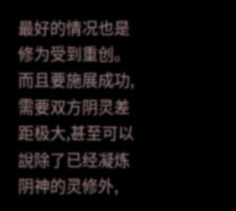最好的情况也是修为受到重创。 而且要施展成功,需要双方阴灵差距极大,甚至可以說除了已经凝炼阴神的灵修外,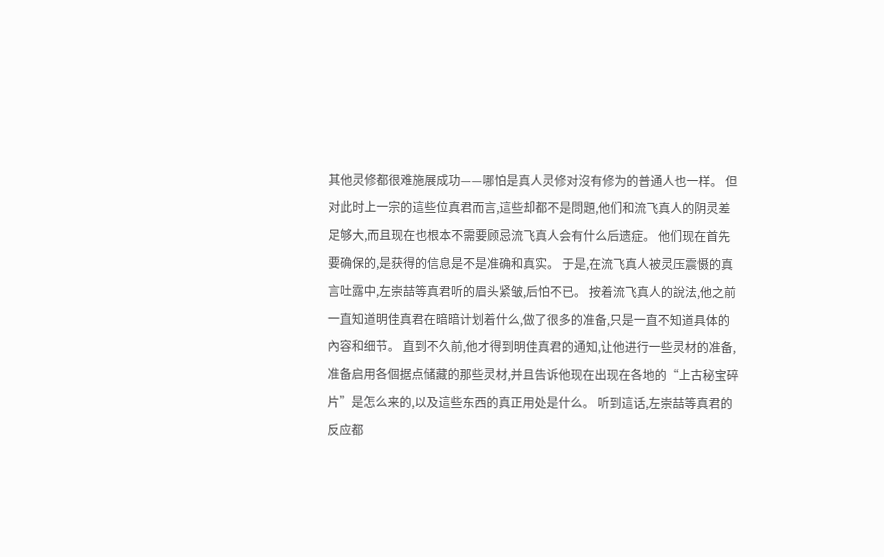其他灵修都很难施展成功——哪怕是真人灵修对沒有修为的普通人也一样。 但对此时上一宗的這些位真君而言,這些却都不是問題,他们和流飞真人的阴灵差足够大,而且现在也根本不需要顾忌流飞真人会有什么后遗症。 他们现在首先要确保的,是获得的信息是不是准确和真实。 于是,在流飞真人被灵压震慑的真言吐露中,左崇喆等真君听的眉头紧皱,后怕不已。 按着流飞真人的說法,他之前一直知道明佳真君在暗暗计划着什么,做了很多的准备,只是一直不知道具体的內容和细节。 直到不久前,他才得到明佳真君的通知,让他进行一些灵材的准备,准备启用各個据点储藏的那些灵材,并且告诉他现在出现在各地的“上古秘宝碎片”是怎么来的,以及這些东西的真正用处是什么。 听到這话,左崇喆等真君的反应都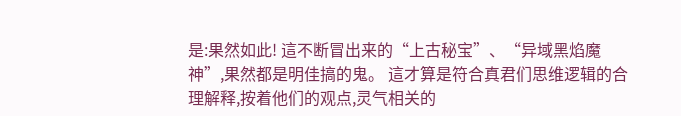是:果然如此! 這不断冒出来的“上古秘宝”、“异域黑焰魔神”,果然都是明佳搞的鬼。 這才算是符合真君们思维逻辑的合理解释,按着他们的观点,灵气相关的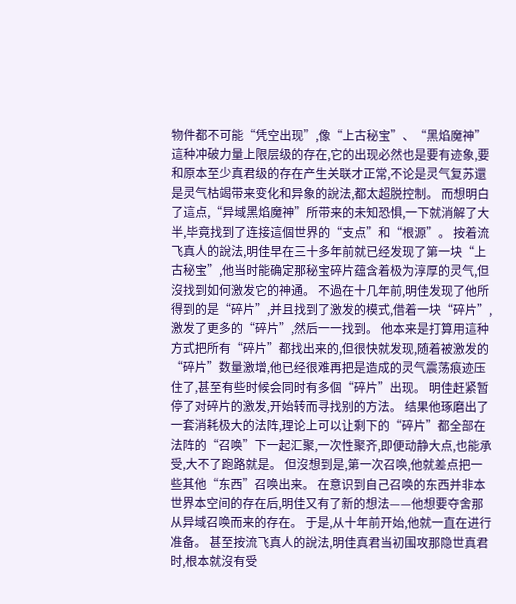物件都不可能“凭空出现”,像“上古秘宝”、“黑焰魔神”這种冲破力量上限层级的存在,它的出现必然也是要有迹象,要和原本至少真君级的存在产生关联才正常,不论是灵气复苏還是灵气枯竭带来变化和异象的說法,都太超脱控制。 而想明白了這点,“异域黑焰魔神”所带来的未知恐惧,一下就消解了大半,毕竟找到了连接這個世界的“支点”和“根源”。 按着流飞真人的說法,明佳早在三十多年前就已经发现了第一块“上古秘宝”,他当时能确定那秘宝碎片蕴含着极为淳厚的灵气,但沒找到如何激发它的神通。 不過在十几年前,明佳发现了他所得到的是“碎片”,并且找到了激发的模式,借着一块“碎片”,激发了更多的“碎片”,然后一一找到。 他本来是打算用這种方式把所有“碎片”都找出来的,但很快就发现,随着被激发的“碎片”数量激增,他已经很难再把是造成的灵气震荡痕迹压住了,甚至有些时候会同时有多個“碎片”出现。 明佳赶紧暂停了对碎片的激发,开始转而寻找别的方法。 结果他琢磨出了一套消耗极大的法阵,理论上可以让剩下的“碎片”都全部在法阵的“召唤”下一起汇聚,一次性聚齐,即便动静大点,也能承受,大不了跑路就是。 但沒想到是,第一次召唤,他就差点把一些其他“东西”召唤出来。 在意识到自己召唤的东西并非本世界本空间的存在后,明佳又有了新的想法——他想要夺舍那从异域召唤而来的存在。 于是,从十年前开始,他就一直在进行准备。 甚至按流飞真人的說法,明佳真君当初围攻那隐世真君时,根本就沒有受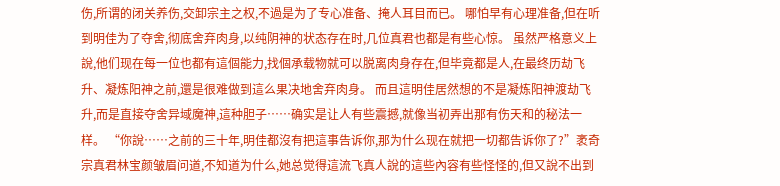伤,所谓的闭关养伤,交卸宗主之权,不過是为了专心准备、掩人耳目而已。 哪怕早有心理准备,但在听到明佳为了夺舍,彻底舍弃肉身,以纯阴神的状态存在时,几位真君也都是有些心惊。 虽然严格意义上說,他们现在每一位也都有這個能力,找個承载物就可以脱离肉身存在,但毕竟都是人,在最终历劫飞升、凝炼阳神之前,還是很难做到這么果决地舍弃肉身。 而且這明佳居然想的不是凝炼阳神渡劫飞升,而是直接夺舍异域魔神,這种胆子……确实是让人有些震撼,就像当初弄出那有伤天和的秘法一样。 “你說……之前的三十年,明佳都沒有把這事告诉你,那为什么现在就把一切都告诉你了?”袤奇宗真君林宝颜皱眉问道,不知道为什么,她总觉得這流飞真人說的這些內容有些怪怪的,但又說不出到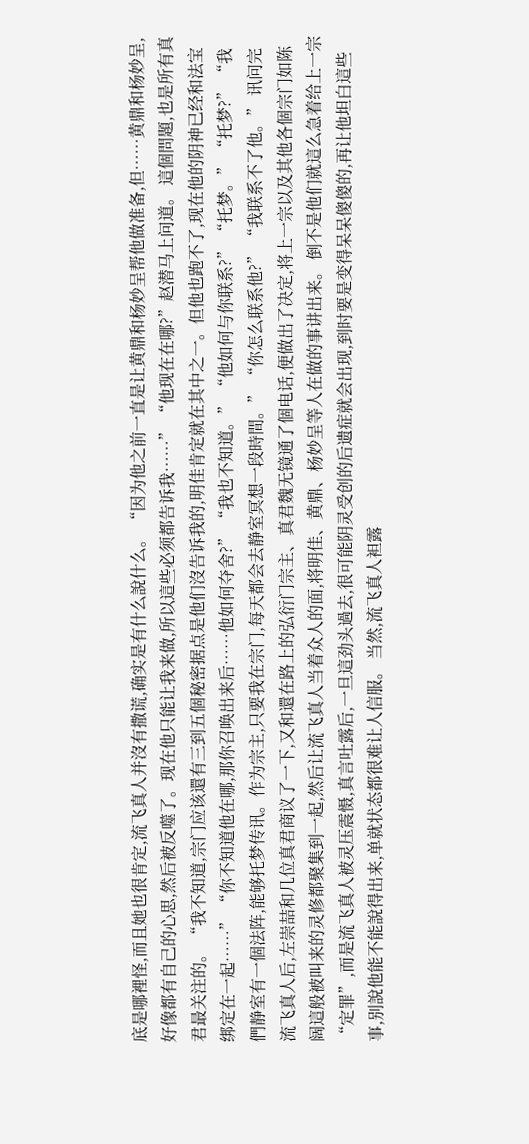底是哪裡怪,而且她也很肯定,流飞真人并沒有撒谎,确实是有什么說什么。 “因为他之前一直是让黄鼎和杨妙呈帮他做准备,但……黄鼎和杨妙呈,好像都有自己的心思,然后被反噬了。现在他只能让我来做,所以這些必须都告诉我……” “他现在在哪?”赵潜马上问道。 這個問題,也是所有真君最关注的。 “我不知道,宗门应该還有三到五個秘密据点是他们沒告诉我的,明佳肯定就在其中之一。但他也跑不了,现在他的阴神已经和法宝绑定在一起……” “你不知道他在哪,那你召唤出来后……他如何夺舍?” “我也不知道。” “他如何与你联系?” “托梦。” “托梦?” “我們静室有一個法阵,能够托梦传讯。作为宗主,只要我在宗门,每天都会去静室冥想一段時間。” “你怎么联系他?” “我联系不了他。” 讯问完流飞真人后,左崇喆和几位真君商议了一下,又和還在路上的弘衍门宗主、真君魏无镜通了個电话,便做出了决定,将上一宗以及其他各個宗门如陈阔這般被叫来的灵修都聚集到一起,然后让流飞真人当着众人的面,将明佳、黄鼎、杨妙呈等人在做的事讲出来。 倒不是他们就這么急着给上一宗“定罪”,而是流飞真人被灵压震慑,真言吐露后,一旦這劲头過去,很可能阴灵受创的后遗症就会出现,到时要是变得呆呆傻傻的,再让他坦白這些事,别說他能不能說得出来,单就状态都很难让人信服。 当然,流飞真人袒露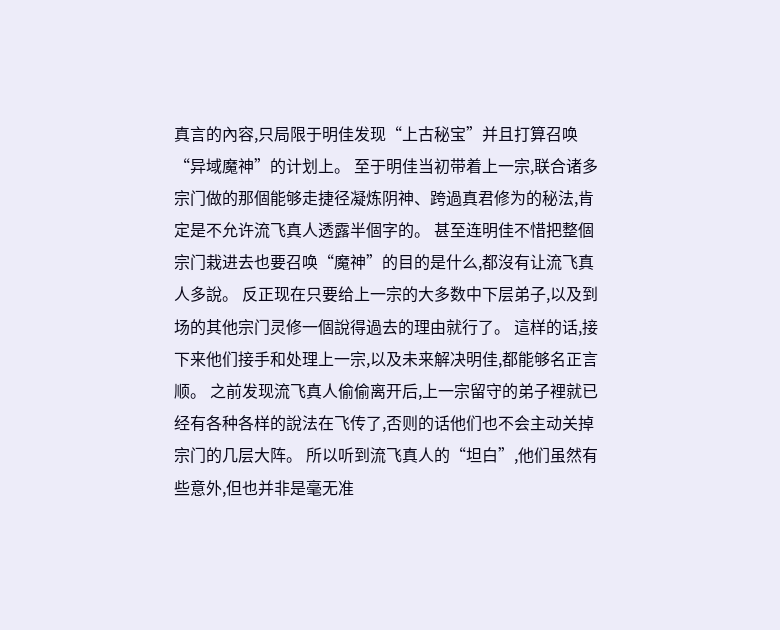真言的內容,只局限于明佳发现“上古秘宝”并且打算召唤“异域魔神”的计划上。 至于明佳当初带着上一宗,联合诸多宗门做的那個能够走捷径凝炼阴神、跨過真君修为的秘法,肯定是不允许流飞真人透露半個字的。 甚至连明佳不惜把整個宗门栽进去也要召唤“魔神”的目的是什么,都沒有让流飞真人多說。 反正现在只要给上一宗的大多数中下层弟子,以及到场的其他宗门灵修一個說得過去的理由就行了。 這样的话,接下来他们接手和处理上一宗,以及未来解决明佳,都能够名正言顺。 之前发现流飞真人偷偷离开后,上一宗留守的弟子裡就已经有各种各样的說法在飞传了,否则的话他们也不会主动关掉宗门的几层大阵。 所以听到流飞真人的“坦白”,他们虽然有些意外,但也并非是毫无准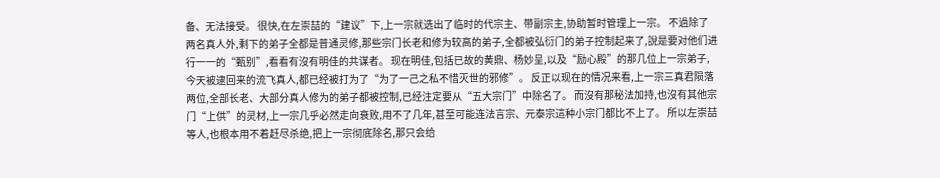备、无法接受。 很快,在左崇喆的“建议”下,上一宗就选出了临时的代宗主、带副宗主,协助暂时管理上一宗。 不過除了两名真人外,剩下的弟子全都是普通灵修,那些宗门长老和修为较高的弟子,全都被弘衍门的弟子控制起来了,說是要对他们进行一一的“甄别”,看看有沒有明佳的共谋者。 现在明佳,包括已故的黄鼎、杨妙呈,以及“励心殿”的那几位上一宗弟子,今天被逮回来的流飞真人,都已经被打为了“为了一己之私不惜灭世的邪修”。 反正以现在的情况来看,上一宗三真君陨落两位,全部长老、大部分真人修为的弟子都被控制,已经注定要从“五大宗门”中除名了。 而沒有那秘法加持,也沒有其他宗门“上供”的灵材,上一宗几乎必然走向衰败,用不了几年,甚至可能连法言宗、元泰宗這种小宗门都比不上了。 所以左崇喆等人,也根本用不着赶尽杀绝,把上一宗彻底除名,那只会给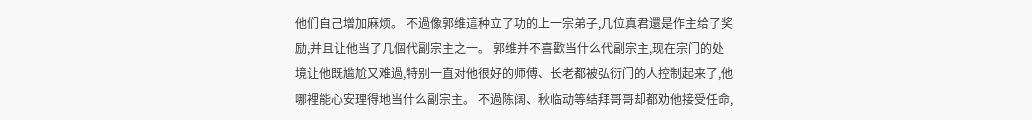他们自己增加麻烦。 不過像郭维這种立了功的上一宗弟子,几位真君還是作主给了奖励,并且让他当了几個代副宗主之一。 郭维并不喜歡当什么代副宗主,现在宗门的处境让他既尴尬又难過,特别一直对他很好的师傅、长老都被弘衍门的人控制起来了,他哪裡能心安理得地当什么副宗主。 不過陈阔、秋临动等结拜哥哥却都劝他接受任命,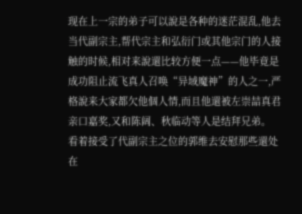现在上一宗的弟子可以說是各种的迷茫混乱,他去当代副宗主,帮代宗主和弘衍门或其他宗门的人接触的时候,相对来說還比较方便一点——他毕竟是成功阻止流飞真人召唤“异域魔神”的人之一,严格說来大家都欠他個人情,而且他還被左崇喆真君亲口嘉奖,又和陈阔、秋临动等人是结拜兄弟。 看着接受了代副宗主之位的郭维去安慰那些還处在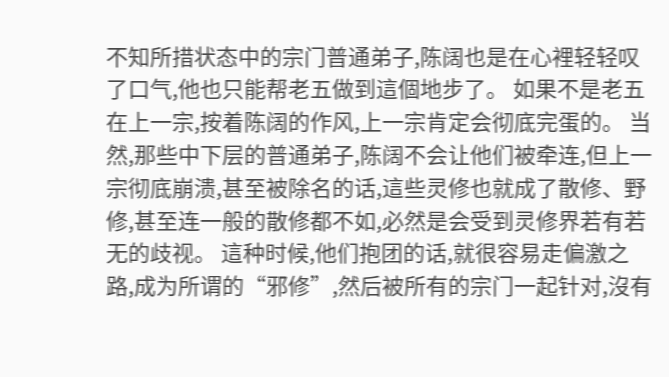不知所措状态中的宗门普通弟子,陈阔也是在心裡轻轻叹了口气,他也只能帮老五做到這個地步了。 如果不是老五在上一宗,按着陈阔的作风,上一宗肯定会彻底完蛋的。 当然,那些中下层的普通弟子,陈阔不会让他们被牵连,但上一宗彻底崩溃,甚至被除名的话,這些灵修也就成了散修、野修,甚至连一般的散修都不如,必然是会受到灵修界若有若无的歧视。 這种时候,他们抱团的话,就很容易走偏激之路,成为所谓的“邪修”,然后被所有的宗门一起针对,沒有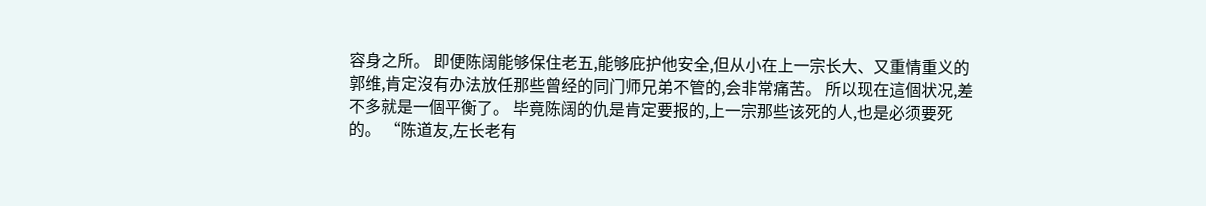容身之所。 即便陈阔能够保住老五,能够庇护他安全,但从小在上一宗长大、又重情重义的郭维,肯定沒有办法放任那些曾经的同门师兄弟不管的,会非常痛苦。 所以现在這個状况,差不多就是一個平衡了。 毕竟陈阔的仇是肯定要报的,上一宗那些该死的人,也是必须要死的。 “陈道友,左长老有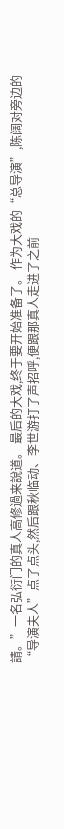請。”一名弘衍门的真人高修過来說道。 最后的大戏,终于要开始准备了。 作为大戏的“总导演”,陈阔对旁边的“导演夫人”点了点头,然后跟秋临动、李世游打了声招呼,便跟那真人走进了之前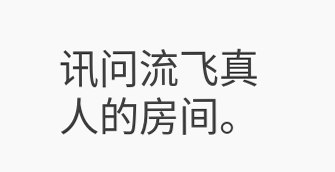讯问流飞真人的房间。